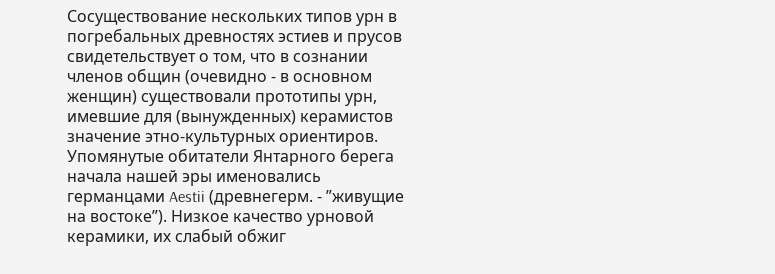Сосуществование нескольких типов урн в погребальных древностях эстиев и прусов свидетельствует о том, что в сознании членов общин (очевидно - в основном женщин) существовали прототипы урн, имевшие для (вынужденных) керамистов значение этно-культурных ориентиров. Упомянутые обитатели Янтарного берега начала нашей эры именовались германцами Aestii (древнегерм. - ”живущие на востоке”). Низкое качество урновой керамики, их слабый обжиг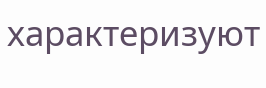характеризуют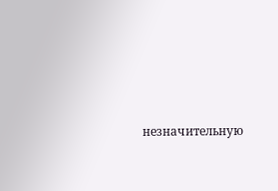незначительную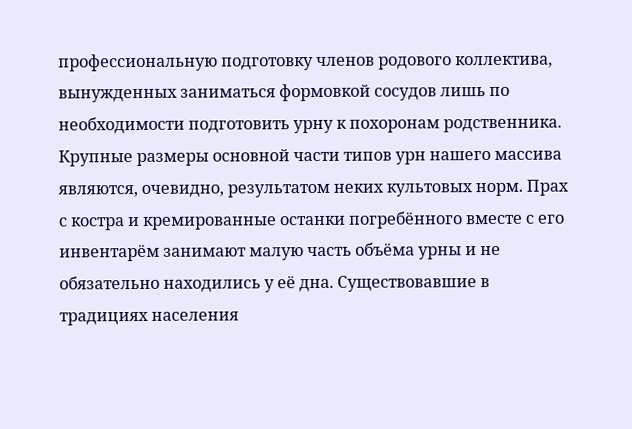профессиональную подготовку членов родового коллектива, вынужденных заниматься формовкой сосудов лишь по необходимости подготовить урну к похоронам родственника. Крупные размеры основной части типов урн нашего массива являются, очевидно, результатом неких культовых норм. Прах с костра и кремированные останки погребённого вместе с его инвентарём занимают малую часть объёма урны и не обязательно находились у её дна. Существовавшие в традициях населения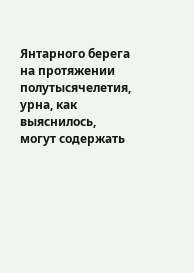Янтарного берега на протяжении полутысячелетия, урна, как выяснилось, могут содержать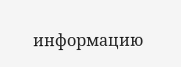информацию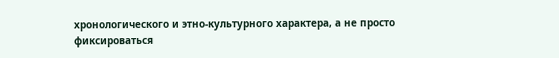хронологического и этно-культурного характера, а не просто фиксироваться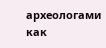археологами как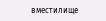вместилище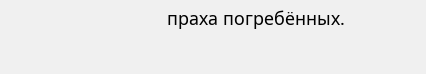праха погребённых.